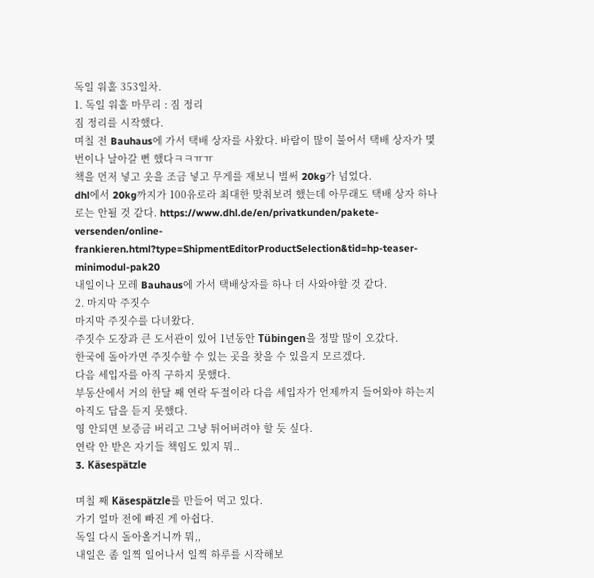독일 워홀 353일차.
1. 독일 워홀 마무리 : 짐 정리
짐 정리를 시작했다.
며칠 전 Bauhaus에 가서 택배 상자를 사왔다. 바람이 많이 불어서 택배 상자가 몇 번이나 날아갈 뻔 했다ㅋㅋㅠㅠ
책을 먼저 넣고 옷을 조금 넣고 무게를 재보니 벌써 20kg가 넘었다.
dhl에서 20kg까지가 100유로라 최대한 맞춰보려 했는데 아무래도 택배 상자 하나로는 안될 것 같다. https://www.dhl.de/en/privatkunden/pakete-versenden/online-frankieren.html?type=ShipmentEditorProductSelection&tid=hp-teaser-minimodul-pak20
내일이나 모레 Bauhaus에 가서 택배상자를 하나 더 사와야할 것 같다.
2. 마지막 주짓수
마지막 주짓수를 다녀왔다.
주짓수 도장과 큰 도서관이 있어 1년동안 Tübingen을 정말 많이 오갔다.
한국에 돌아가면 주짓수할 수 있는 곳을 찾을 수 있을지 모르겠다.
다음 세입자를 아직 구하지 못했다.
부동산에서 거의 한달 째 연락 두절이라 다음 세입자가 언제까지 들어와야 하는지 아직도 답을 듣지 못했다.
영 안되면 보증금 버리고 그냥 튀어버려야 할 듯 싶다.
연락 안 받은 자기들 책임도 있지 뭐..
3. Käsespätzle

며칠 째 Käsespätzle를 만들어 먹고 있다.
가기 얼마 전에 빠진 게 아쉽다.
독일 다시 돌아올거니까 뭐,,
내일은 좀 일찍 일어나서 일찍 하루를 시작해보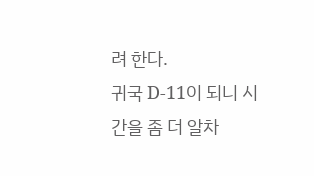려 한다.
귀국 D-11이 되니 시간을 좀 더 알차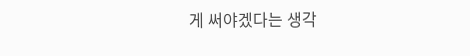게 써야겠다는 생각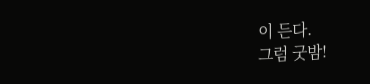이 든다.
그럼 굿밤!